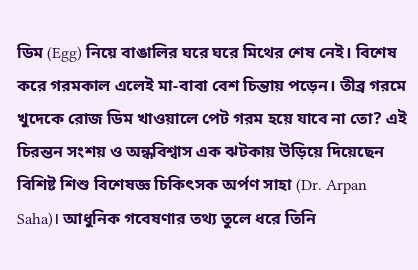ডিম (Egg) নিয়ে বাঙালির ঘরে ঘরে মিথের শেষ নেই। বিশেষ করে গরমকাল এলেই মা-বাবা বেশ চিন্তায় পড়েন। তীব্র গরমে খুদেকে রোজ ডিম খাওয়ালে পেট গরম হয়ে যাবে না তো? এই চিরন্তন সংশয় ও অন্ধবিশ্বাস এক ঝটকায় উড়িয়ে দিয়েছেন বিশিষ্ট শিশু বিশেষজ্ঞ চিকিৎসক অর্পণ সাহা (Dr. Arpan Saha)। আধুনিক গবেষণার তথ্য তুলে ধরে তিনি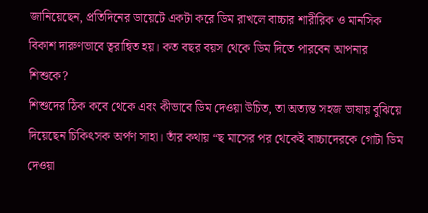জানিয়েছেন, প্রতিদিনের ডায়েটে একটা করে ডিম রাখলে বাচ্চার শারীরিক ও মানসিক বিকাশ দারুণভাবে ত্বরান্বিত হয়। কত বছর বয়স থেকে ডিম দিতে পারবেন আপনার শিশুকে?
শিশুদের ঠিক কবে থেকে এবং কীভাবে ডিম দেওয়া উচিত, তা অত্যন্ত সহজ ভাষায় বুঝিয়ে দিয়েছেন চিকিৎসক অর্পণ সাহা। তাঁর কথায় “ছ মাসের পর থেকেই বাচ্চাদেরকে গোটা ডিম দেওয়া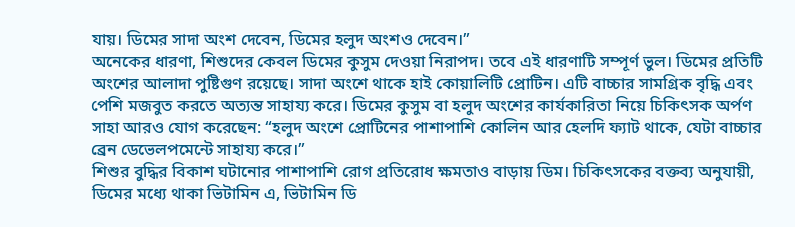যায়। ডিমের সাদা অংশ দেবেন, ডিমের হলুদ অংশও দেবেন।”
অনেকের ধারণা, শিশুদের কেবল ডিমের কুসুম দেওয়া নিরাপদ। তবে এই ধারণাটি সম্পূর্ণ ভুল। ডিমের প্রতিটি অংশের আলাদা পুষ্টিগুণ রয়েছে। সাদা অংশে থাকে হাই কোয়ালিটি প্রোটিন। এটি বাচ্চার সামগ্রিক বৃদ্ধি এবং পেশি মজবুত করতে অত্যন্ত সাহায্য করে। ডিমের কুসুম বা হলুদ অংশের কার্যকারিতা নিয়ে চিকিৎসক অর্পণ সাহা আরও যোগ করেছেন: “হলুদ অংশে প্রোটিনের পাশাপাশি কোলিন আর হেলদি ফ্যাট থাকে, যেটা বাচ্চার ব্রেন ডেভেলপমেন্টে সাহায্য করে।”
শিশুর বুদ্ধির বিকাশ ঘটানোর পাশাপাশি রোগ প্রতিরোধ ক্ষমতাও বাড়ায় ডিম। চিকিৎসকের বক্তব্য অনুযায়ী, ডিমের মধ্যে থাকা ভিটামিন এ, ভিটামিন ডি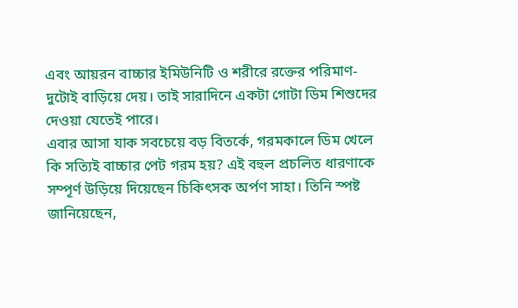এবং আয়রন বাচ্চার ইমিউনিটি ও শরীরে রক্তের পরিমাণ-দুটোই বাড়িয়ে দেয়। তাই সারাদিনে একটা গোটা ডিম শিশুদের দেওয়া যেতেই পারে।
এবার আসা যাক সবচেয়ে বড় বিতর্কে, গরমকালে ডিম খেলে কি সত্যিই বাচ্চার পেট গরম হয়? এই বহুল প্রচলিত ধারণাকে সম্পূর্ণ উড়িয়ে দিয়েছেন চিকিৎসক অর্পণ সাহা। তিনি স্পষ্ট জানিয়েছেন,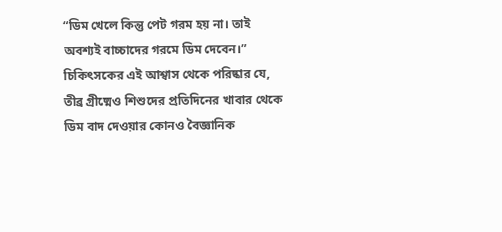“ডিম খেলে কিন্তু পেট গরম হয় না। তাই অবশ্যই বাচ্চাদের গরমে ডিম দেবেন।” চিকিৎসকের এই আশ্বাস থেকে পরিষ্কার যে, তীব্র গ্রীষ্মেও শিশুদের প্রতিদিনের খাবার থেকে ডিম বাদ দেওয়ার কোনও বৈজ্ঞানিক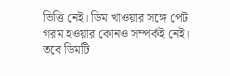ভিত্তি নেই। ডিম খাওয়ার সঙ্গে পেট গরম হওয়ার কোনও সম্পর্কই নেই। তবে ডিমটি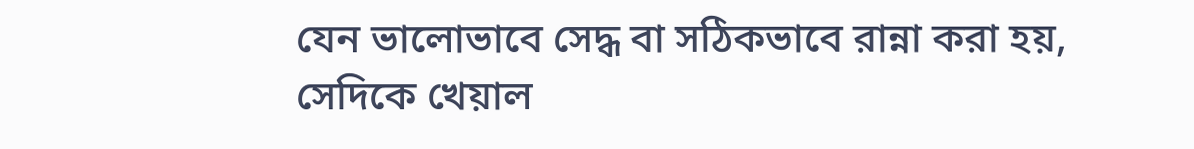যেন ভালোভাবে সেদ্ধ বা সঠিকভাবে রান্না করা হয়, সেদিকে খেয়াল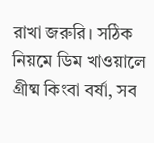রাখা জরুরি। সঠিক নিয়মে ডিম খাওয়ালে গ্রীষ্ম কিংবা বর্ষা, সব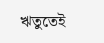ঋতুতেই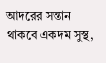আদরের সন্তান থাকবে একদম সুস্থ,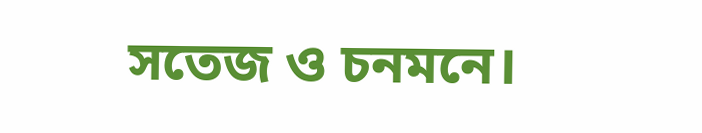সতেজ ও চনমনে।